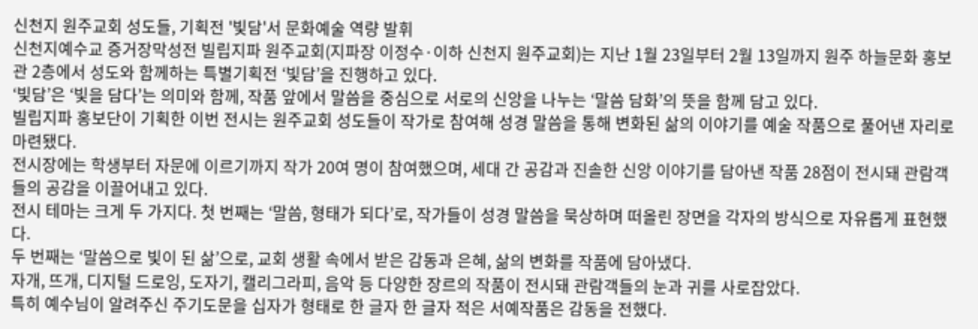신천지 원주교회 성도들, 기획전 '빛담'서 문화예술 역량 발휘
신천지예수교 증거장막성전 빌립지파 원주교회(지파장 이정수·이하 신천지 원주교회)는 지난 1월 23일부터 2월 13일까지 원주 하늘문화 홍보관 2층에서 성도와 함께하는 특별기획전 ‘빛담’을 진행하고 있다.
‘빛담’은 ‘빛을 담다’는 의미와 함께, 작품 앞에서 말씀을 중심으로 서로의 신앙을 나누는 ‘말씀 담화’의 뜻을 함께 담고 있다.
빌립지파 홍보단이 기획한 이번 전시는 원주교회 성도들이 작가로 참여해 성경 말씀을 통해 변화된 삶의 이야기를 예술 작품으로 풀어낸 자리로 마련됐다.
전시장에는 학생부터 자문에 이르기까지 작가 20여 명이 참여했으며, 세대 간 공감과 진솔한 신앙 이야기를 담아낸 작품 28점이 전시돼 관람객들의 공감을 이끌어내고 있다.
전시 테마는 크게 두 가지다. 첫 번째는 ‘말씀, 형태가 되다’로, 작가들이 성경 말씀을 묵상하며 떠올린 장면을 각자의 방식으로 자유롭게 표현했다.
두 번째는 ‘말씀으로 빛이 된 삶’으로, 교회 생활 속에서 받은 감동과 은혜, 삶의 변화를 작품에 담아냈다.
자개, 뜨개, 디지털 드로잉, 도자기, 캘리그라피, 음악 등 다양한 장르의 작품이 전시돼 관람객들의 눈과 귀를 사로잡았다.
특히 예수님이 알려주신 주기도문을 십자가 형태로 한 글자 한 글자 적은 서예작품은 감동을 전했다.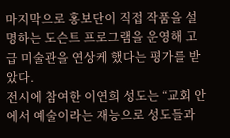마지막으로 홍보단이 직접 작품을 설명하는 도슨트 프로그램을 운영해 고급 미술관을 연상케 했다는 평가를 받았다.
전시에 참여한 이연희 성도는 “교회 안에서 예술이라는 재능으로 성도들과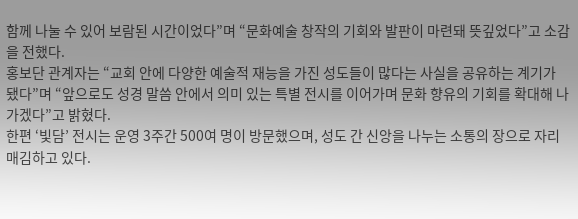함께 나눌 수 있어 보람된 시간이었다”며 “문화예술 창작의 기회와 발판이 마련돼 뜻깊었다”고 소감을 전했다.
홍보단 관계자는 “교회 안에 다양한 예술적 재능을 가진 성도들이 많다는 사실을 공유하는 계기가 됐다”며 “앞으로도 성경 말씀 안에서 의미 있는 특별 전시를 이어가며 문화 향유의 기회를 확대해 나가겠다”고 밝혔다.
한편 ‘빛담’ 전시는 운영 3주간 500여 명이 방문했으며, 성도 간 신앙을 나누는 소통의 장으로 자리매김하고 있다.